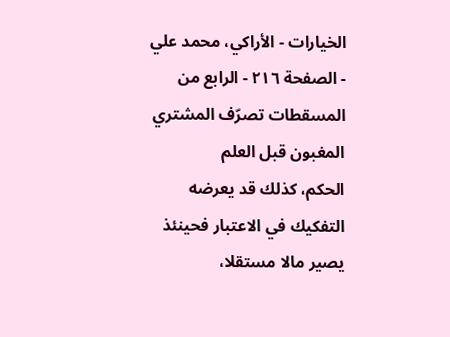الخيارات - الأراكي، محمد علي - الصفحة ٢١٦ - الرابع من المسقطات تصرّف المشتري المغبون قبل العلم
الحكم، كذلك قد يعرضه التفكيك في الاعتبار فحينئذ يصير مالا مستقلا،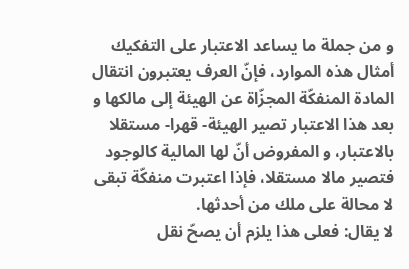و من جملة ما يساعد الاعتبار على التفكيك أمثال هذه الموارد، فإنّ العرف يعتبرون انتقال المادة المنفكّة المجزّاة عن الهيئة إلى مالكها و بعد هذا الاعتبار تصير الهيئة- قهرا- مستقلا بالاعتبار، و المفروض أنّ لها المالية كالوجود فتصير مالا مستقلا، فإذا اعتبرت منفكّة تبقى لا محالة على ملك من أحدثها.
لا يقال: فعلى هذا يلزم أن يصحّ نقل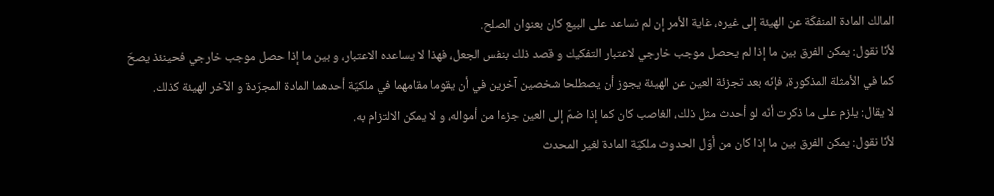المالك المادة المنفكّة عن الهيئة إلى غيره، غاية الأمر إن لم نساعد على البيع كان بعنوان الصلح.
لأنّا نقول: يمكن الفرق بين ما إذا لم يحصل موجب خارجي لاعتبار التفكيك و قصد ذلك بنفس الجعل، فهذا لا يساعده الاعتبار، و بين ما إذا حصل موجب خارجي فحينئذ يصحّ كما في الأمثلة المذكورة، فإنّه بعد تجزئة العين عن الهيئة يجوز أن يصطلحا شخصين آخرين في أن يقوما مقامهما في ملكيّة أحدهما المادة المجرّدة و الآخر الهيئة كذلك.
لا يقال: يلزم على ما ذكرت أنّه لو أحدث مثل ذلك، الغاصب كان كما إذا ضمّ إلى العين جزءا من أمواله، و لا يمكن الالتزام به.
لأنّا نقول: يمكن الفرق بين ما إذا كان من أوّل الحدوث ملكيّة المادة لغير المحدث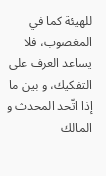للهيئة كما في المغصوب، فلا يساعد العرف على التفكيك، و بين ما إذا اتّحد المحدث و المالك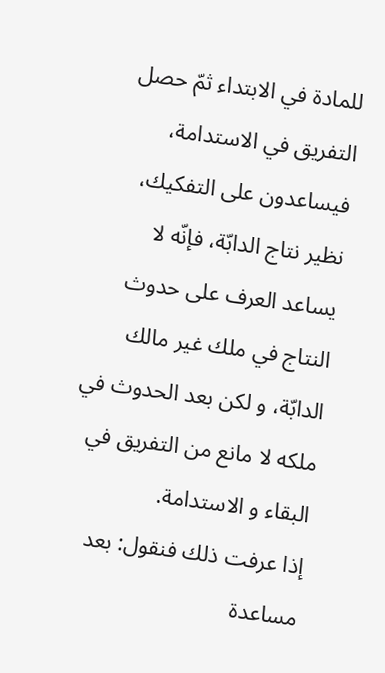للمادة في الابتداء ثمّ حصل التفريق في الاستدامة، فيساعدون على التفكيك، نظير نتاج الدابّة، فإنّه لا يساعد العرف على حدوث النتاج في ملك غير مالك الدابّة، و لكن بعد الحدوث في ملكه لا مانع من التفريق في البقاء و الاستدامة.
إذا عرفت ذلك فنقول: بعد مساعدة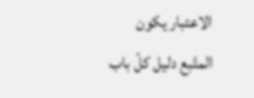الاعتبار يكون المتّبع دليل كلّ باب